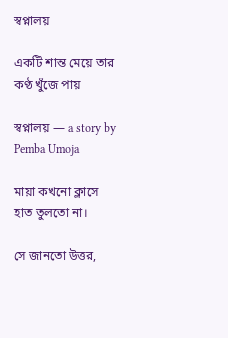স্বপ্নালয়

একটি শান্ত মেয়ে তার কণ্ঠ খুঁজে পায়

স্বপ্নালয় — a story by Pemba Umoja

মায়া কখনো ক্লাসে হাত তুলতো না।

সে জানতো উত্তর,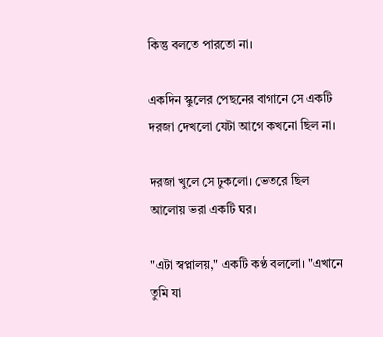কিন্তু বলতে পারতো না।

একদিন স্কুলের পেছনের বাগানে সে একটি দরজা দেখলো যেটা আগে কখনো ছিল না।

দরজা খুলে সে ঢুকলো। ভেতরে ছিল আলোয় ভরা একটি ঘর।

"এটা স্বপ্নালয়," একটি কণ্ঠ বললো। "এখানে তুমি যা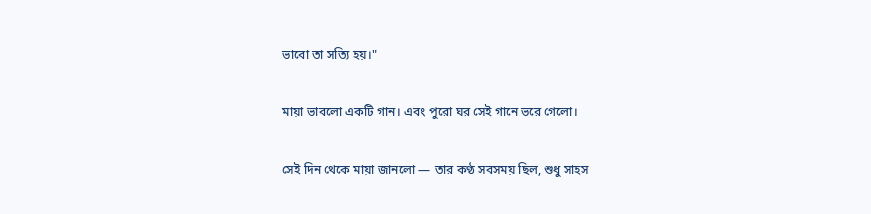ভাবো তা সত্যি হয়।"

মায়া ভাবলো একটি গান। এবং পুরো ঘর সেই গানে ভরে গেলো।

সেই দিন থেকে মায়া জানলো — তার কণ্ঠ সবসময় ছিল, শুধু সাহস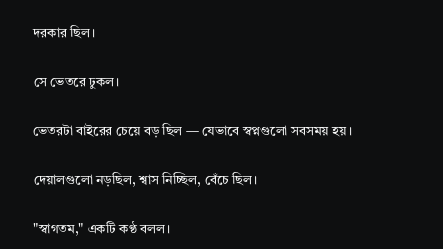দরকার ছিল।

সে ভেতরে ঢুকল।

ভেতরটা বাইরের চেয়ে বড় ছিল — যেভাবে স্বপ্নগুলো সবসময় হয়।

দেয়ালগুলো নড়ছিল, শ্বাস নিচ্ছিল, বেঁচে ছিল।

"স্বাগতম," একটি কণ্ঠ বলল।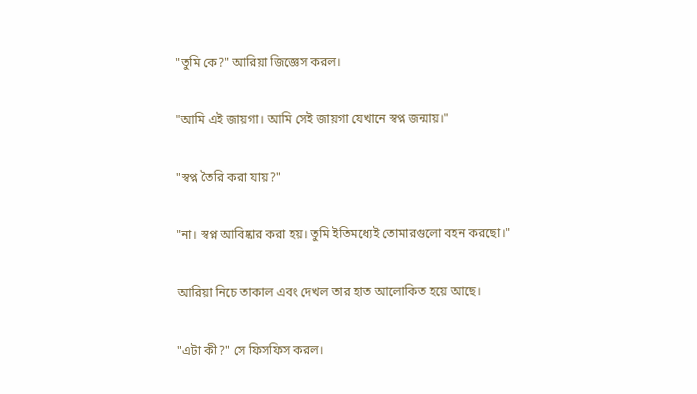"তুমি কে?" আরিয়া জিজ্ঞেস করল।

"আমি এই জায়গা। আমি সেই জায়গা যেখানে স্বপ্ন জন্মায়।"

"স্বপ্ন তৈরি করা যায়?"

"না। স্বপ্ন আবিষ্কার করা হয়। তুমি ইতিমধ্যেই তোমারগুলো বহন করছো।"

আরিয়া নিচে তাকাল এবং দেখল তার হাত আলোকিত হয়ে আছে।

"এটা কী?" সে ফিসফিস করল।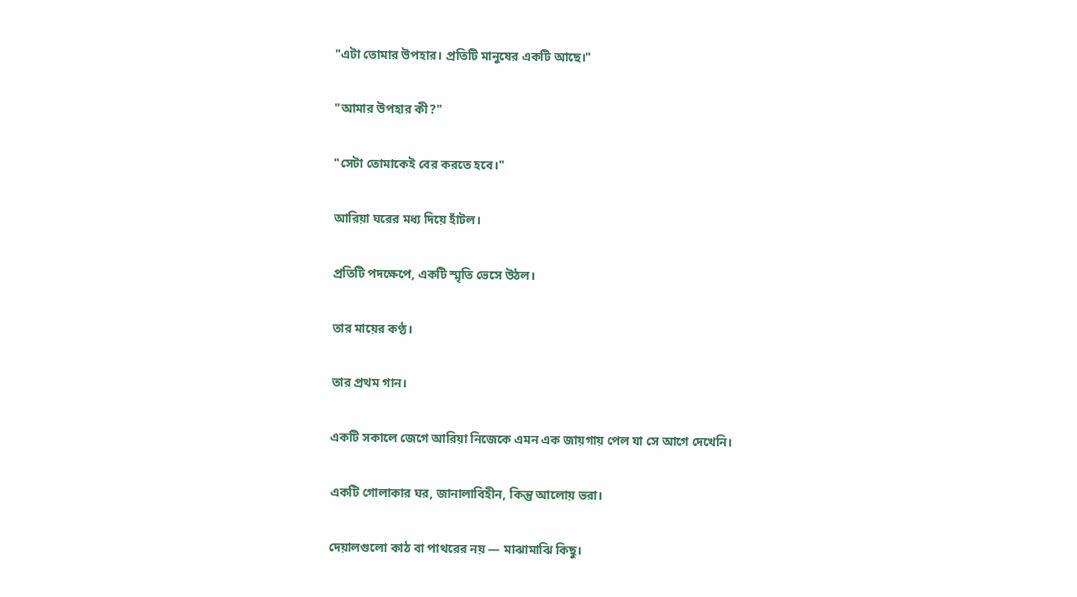"এটা তোমার উপহার। প্রতিটি মানুষের একটি আছে।"

"আমার উপহার কী?"

"সেটা তোমাকেই বের করতে হবে।"

আরিয়া ঘরের মধ্য দিয়ে হাঁটল।

প্রতিটি পদক্ষেপে, একটি স্মৃতি ভেসে উঠল।

তার মায়ের কণ্ঠ।

তার প্রথম গান।

একটি সকালে জেগে আরিয়া নিজেকে এমন এক জায়গায় পেল যা সে আগে দেখেনি।

একটি গোলাকার ঘর, জানালাবিহীন, কিন্তু আলোয় ভরা।

দেয়ালগুলো কাঠ বা পাথরের নয় — মাঝামাঝি কিছু।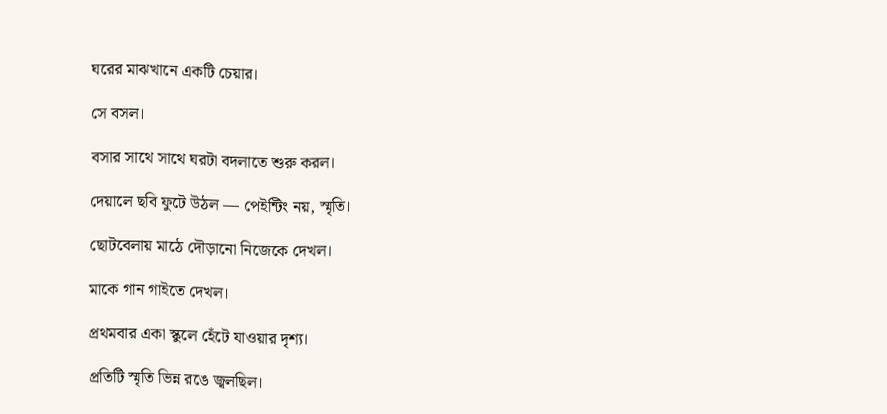ঘরের মাঝখানে একটি চেয়ার।

সে বসল।

বসার সাথে সাথে ঘরটা বদলাতে শুরু করল।

দেয়ালে ছবি ফুটে উঠল — পেইন্টিং নয়, স্মৃতি।

ছোটবেলায় মাঠে দৌড়ানো নিজেকে দেখল।

মাকে গান গাইতে দেখল।

প্রথমবার একা স্কুলে হেঁটে যাওয়ার দৃশ্য।

প্রতিটি স্মৃতি ভিন্ন রঙে জ্বলছিল।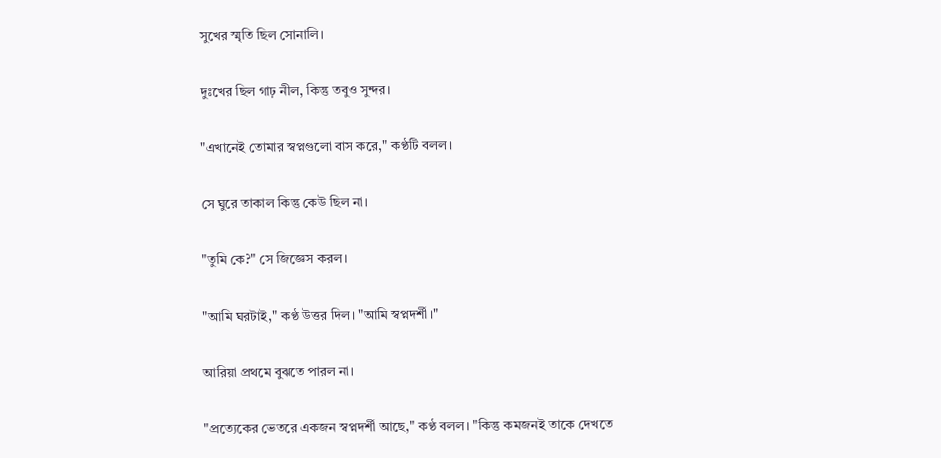সুখের স্মৃতি ছিল সোনালি।

দুঃখের ছিল গাঢ় নীল, কিন্তু তবুও সুন্দর।

"এখানেই তোমার স্বপ্নগুলো বাস করে," কণ্ঠটি বলল।

সে ঘুরে তাকাল কিন্তু কেউ ছিল না।

"তুমি কে?" সে জিজ্ঞেস করল।

"আমি ঘরটাই," কণ্ঠ উত্তর দিল। "আমি স্বপ্নদর্শী।"

আরিয়া প্রথমে বুঝতে পারল না।

"প্রত্যেকের ভেতরে একজন স্বপ্নদর্শী আছে," কণ্ঠ বলল। "কিন্তু কমজনই তাকে দেখতে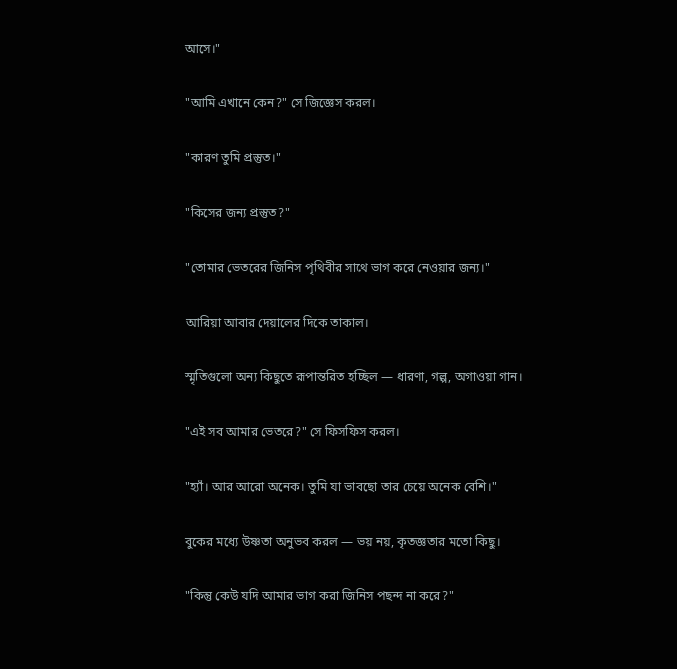আসে।"

"আমি এখানে কেন?" সে জিজ্ঞেস করল।

"কারণ তুমি প্রস্তুত।"

"কিসের জন্য প্রস্তুত?"

"তোমার ভেতরের জিনিস পৃথিবীর সাথে ভাগ করে নেওয়ার জন্য।"

আরিয়া আবার দেয়ালের দিকে তাকাল।

স্মৃতিগুলো অন্য কিছুতে রূপান্তরিত হচ্ছিল — ধারণা, গল্প, অগাওয়া গান।

"এই সব আমার ভেতরে?" সে ফিসফিস করল।

"হ্যাঁ। আর আরো অনেক। তুমি যা ভাবছো তার চেয়ে অনেক বেশি।"

বুকের মধ্যে উষ্ণতা অনুভব করল — ভয় নয়, কৃতজ্ঞতার মতো কিছু।

"কিন্তু কেউ যদি আমার ভাগ করা জিনিস পছন্দ না করে?"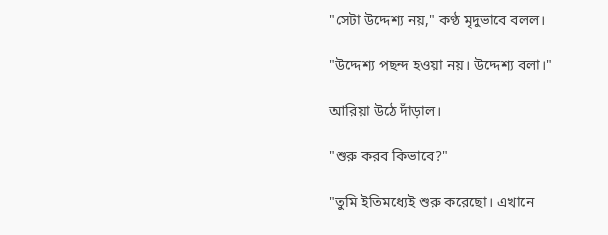"সেটা উদ্দেশ্য নয়," কণ্ঠ মৃদুভাবে বলল।

"উদ্দেশ্য পছন্দ হওয়া নয়। উদ্দেশ্য বলা।"

আরিয়া উঠে দাঁড়াল।

"শুরু করব কিভাবে?"

"তুমি ইতিমধ্যেই শুরু করেছো। এখানে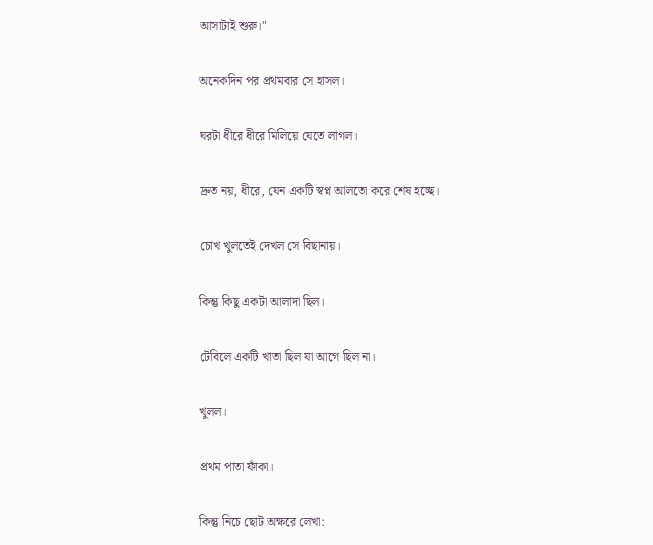আসাটাই শুরু।"

অনেকদিন পর প্রথমবার সে হাসল।

ঘরটা ধীরে ধীরে মিলিয়ে যেতে লাগল।

দ্রুত নয়, ধীরে, যেন একটি স্বপ্ন আলতো করে শেষ হচ্ছে।

চোখ খুলতেই দেখল সে বিছানায়।

কিন্তু কিছু একটা আলাদা ছিল।

টেবিলে একটি খাতা ছিল যা আগে ছিল না।

খুলল।

প্রথম পাতা ফাঁকা।

কিন্তু নিচে ছোট অক্ষরে লেখা: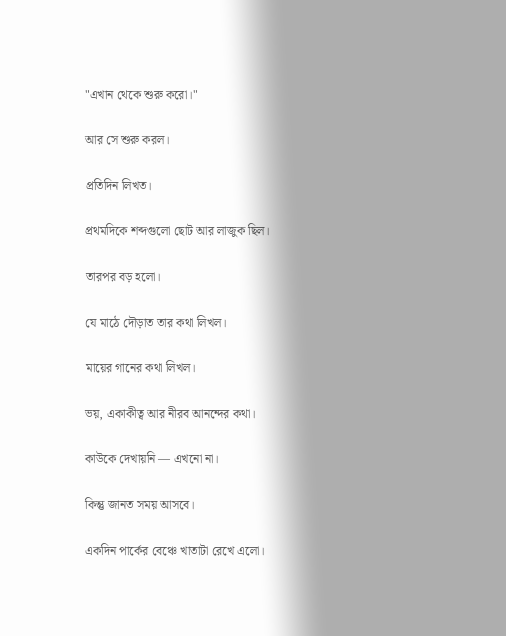"এখান থেকে শুরু করো।"

আর সে শুরু করল।

প্রতিদিন লিখত।

প্রথমদিকে শব্দগুলো ছোট আর লাজুক ছিল।

তারপর বড় হলো।

যে মাঠে দৌড়াত তার কথা লিখল।

মায়ের গানের কথা লিখল।

ভয়, একাকীত্ব আর নীরব আনন্দের কথা।

কাউকে দেখায়নি — এখনো না।

কিন্তু জানত সময় আসবে।

একদিন পার্কের বেঞ্চে খাতাটা রেখে এলো।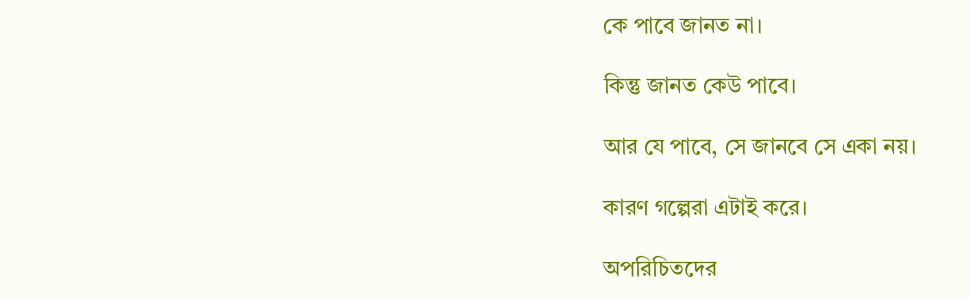কে পাবে জানত না।

কিন্তু জানত কেউ পাবে।

আর যে পাবে, সে জানবে সে একা নয়।

কারণ গল্পেরা এটাই করে।

অপরিচিতদের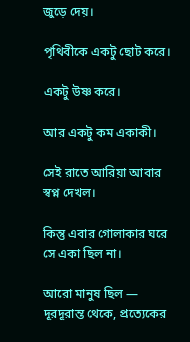জুড়ে দেয়।

পৃথিবীকে একটু ছোট করে।

একটু উষ্ণ করে।

আর একটু কম একাকী।

সেই রাতে আরিয়া আবার স্বপ্ন দেখল।

কিন্তু এবার গোলাকার ঘরে সে একা ছিল না।

আরো মানুষ ছিল — দূরদূরান্ত থেকে, প্রত্যেকের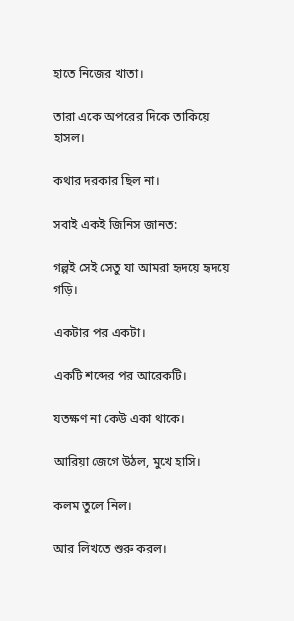হাতে নিজের খাতা।

তারা একে অপরের দিকে তাকিয়ে হাসল।

কথার দরকার ছিল না।

সবাই একই জিনিস জানত:

গল্পই সেই সেতু যা আমরা হৃদয়ে হৃদয়ে গড়ি।

একটার পর একটা।

একটি শব্দের পর আরেকটি।

যতক্ষণ না কেউ একা থাকে।

আরিয়া জেগে উঠল, মুখে হাসি।

কলম তুলে নিল।

আর লিখতে শুরু করল।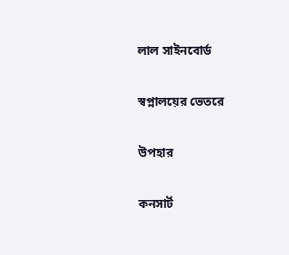লাল সাইনবোর্ড

স্বপ্নালয়ের ভেতরে

উপহার

কনসার্ট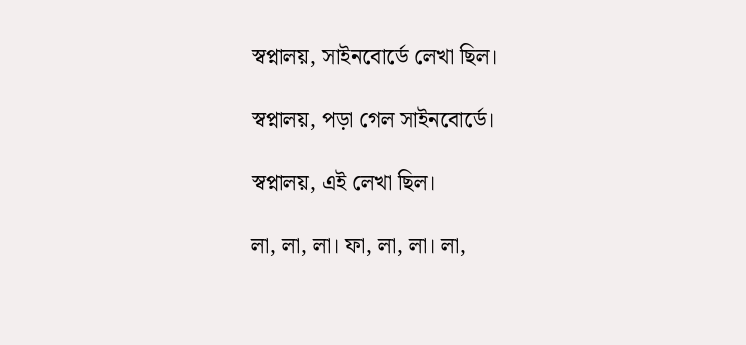স্বপ্নালয়, সাইনবোর্ডে লেখা ছিল।

স্বপ্নালয়, পড়া গেল সাইনবোর্ডে।

স্বপ্নালয়, এই লেখা ছিল।

লা, লা, লা। ফা, লা, লা। লা,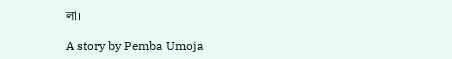লা।

A story by Pemba Umoja